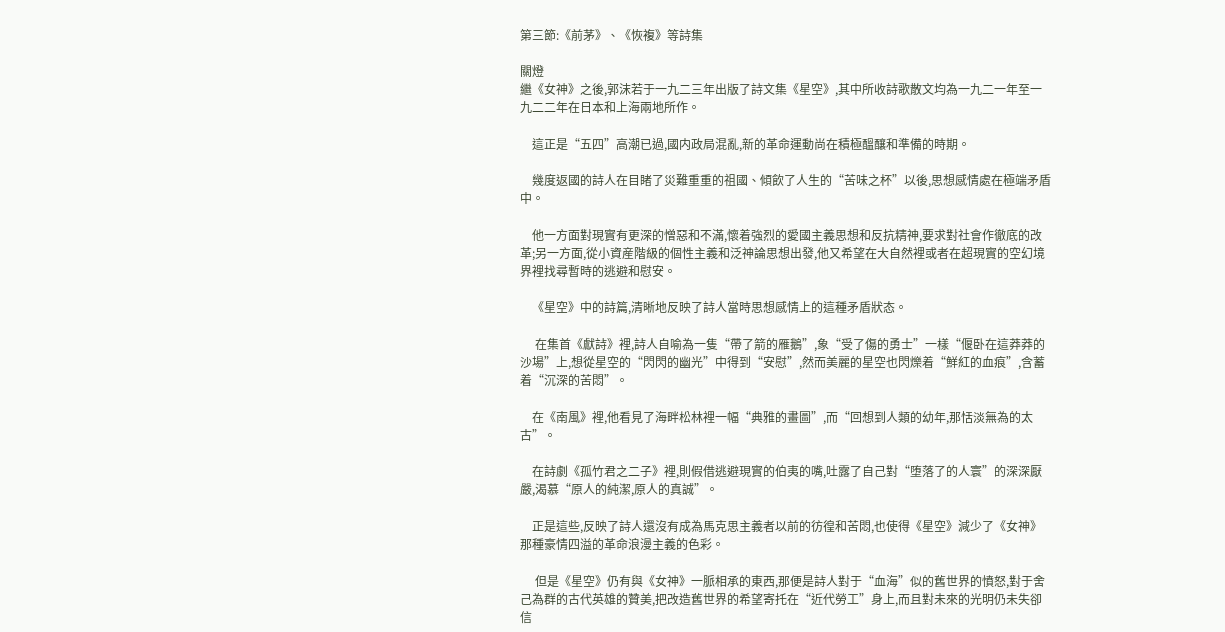第三節:《前茅》、《恢複》等詩集

關燈
繼《女神》之後,郭沫若于一九二三年出版了詩文集《星空》,其中所收詩歌散文均為一九二一年至一九二二年在日本和上海兩地所作。

    這正是“五四”高潮已過,國内政局混亂,新的革命運動尚在積極醞釀和準備的時期。

    幾度返國的詩人在目睹了災難重重的祖國、傾飲了人生的“苦味之杯”以後,思想感情處在極端矛盾中。

    他一方面對現實有更深的憎惡和不滿,懷着強烈的愛國主義思想和反抗精神,要求對社會作徹底的改革;另一方面,從小資産階級的個性主義和泛神論思想出發,他又希望在大自然裡或者在超現實的空幻境界裡找尋暫時的逃避和慰安。

    《星空》中的詩篇,清晰地反映了詩人當時思想感情上的這種矛盾狀态。

     在集首《獻詩》裡,詩人自喻為一隻“帶了箭的雁鵝”,象“受了傷的勇士”一樣“偃卧在這莽莽的沙場”上,想從星空的“閃閃的幽光”中得到“安慰”,然而美麗的星空也閃爍着“鮮紅的血痕”,含蓄着“沉深的苦悶”。

    在《南風》裡,他看見了海畔松林裡一幅“典雅的畫圖”,而“回想到人類的幼年,那恬淡無為的太古”。

    在詩劇《孤竹君之二子》裡,則假借逃避現實的伯夷的嘴,吐露了自己對“堕落了的人寰”的深深厭嚴,渴慕“原人的純潔,原人的真誠”。

    正是這些,反映了詩人還沒有成為馬克思主義者以前的彷徨和苦悶,也使得《星空》減少了《女神》那種豪情四溢的革命浪漫主義的色彩。

     但是《星空》仍有與《女神》一脈相承的東西,那便是詩人對于“血海”似的舊世界的憤怒,對于舍己為群的古代英雄的贊美,把改造舊世界的希望寄托在“近代勞工”身上,而且對未來的光明仍未失卻信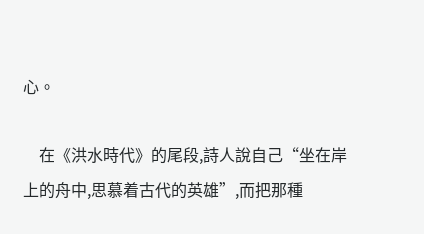心。

    在《洪水時代》的尾段,詩人說自己“坐在岸上的舟中,思慕着古代的英雄”,而把那種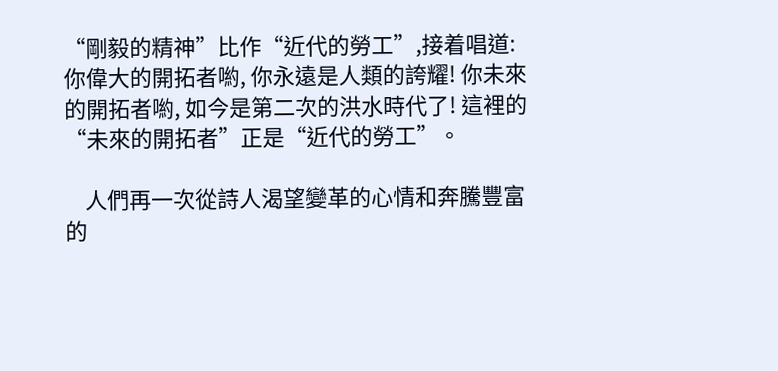“剛毅的精神”比作“近代的勞工”,接着唱道: 你偉大的開拓者喲, 你永遠是人類的誇耀! 你未來的開拓者喲, 如今是第二次的洪水時代了! 這裡的“未來的開拓者”正是“近代的勞工”。

    人們再一次從詩人渴望變革的心情和奔騰豐富的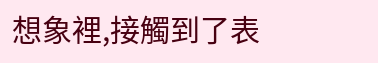想象裡,接觸到了表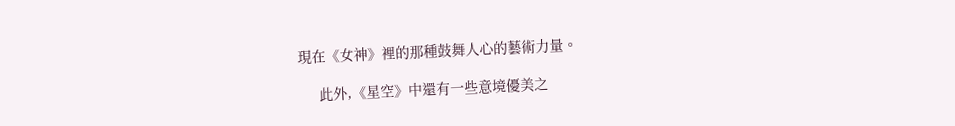現在《女神》裡的那種鼓舞人心的藝術力量。

     此外,《星空》中還有一些意境優美之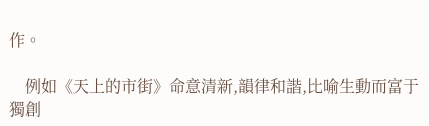作。

    例如《天上的市街》命意清新,韻律和諧,比喻生動而富于獨創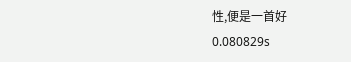性,便是一首好
0.080829s